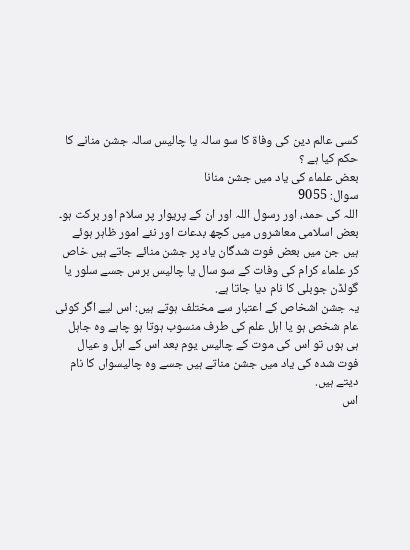كسى عالم دين كى وفاۃ كا سو سالہ يا چاليس سالہ جشن منانے كا حكم كيا ہے ؟
بعض علماء كى ياد ميں جشن منانا
سوال: 9055
اللہ کی حمد، اور رسول اللہ اور ان کے پریوار پر سلام اور برکت ہو۔
بعض اسلامى معاشروں ميں كچھ بدعات اور نئے امور ظاہر ہوئے ہيں جن ميں بعض فوت شدگان ياد پر جشن منائے جاتے ہيں خاص كر علماء كرام كى وفات كے سو سال يا چاليس برس جسے سلور يا گولڈن جوبلى كا نام ديا جاتا ہے.
يہ جشن اشخاص كے اعتبار سے مختلف ہوتے ہيں: اس ليے اگر كوئى عام شخص ہو يا اہل علم كى طرف منسوب ہوتا ہو چاہے وہ جاہل ہى ہوں تو اس كى موت كے چاليس يوم بعد اس كے اہل و عيال فوت شدہ كى ياد ميں جشن مناتے ہيں جسے وہ چاليسواں كا نام ديتے ہيں.
اس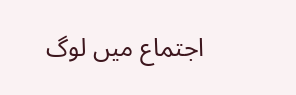اجتماع ميں لوگ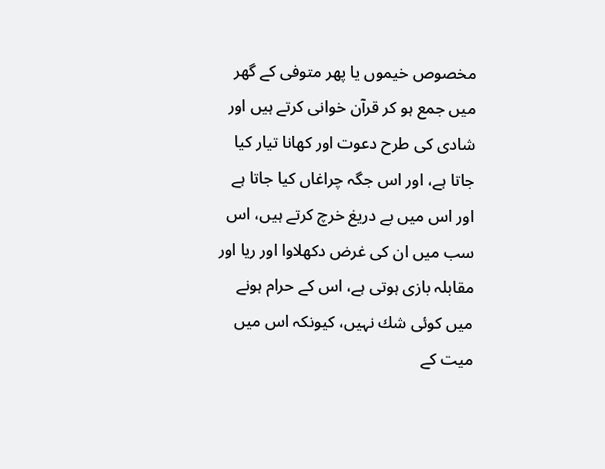مخصوص خيموں يا پھر متوفى كے گھر ميں جمع ہو كر قرآن خوانى كرتے ہيں اور شادى كى طرح دعوت اور كھانا تيار كيا جاتا ہے، اور اس جگہ چراغاں كيا جاتا ہے اور اس ميں بے دريغ خرچ كرتے ہيں، اس سب ميں ان كى غرض دكھلاوا اور ريا اور مقابلہ بازى ہوتى ہے، اس كے حرام ہونے ميں كوئى شك نہيں، كيونكہ اس ميں ميت كے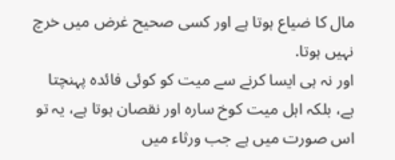مال كا ضياع ہوتا ہے اور كسى صحيح غرض ميں خرچ نہيں ہوتا.
اور نہ ہى ايسا كرنے سے ميت كو كوئى فائدہ پہنچتا ہے، بلكہ اہل ميت كوخ سارہ اور نقصان ہوتا ہے، يہ تو اس صورت ميں ہے جب ورثاء ميں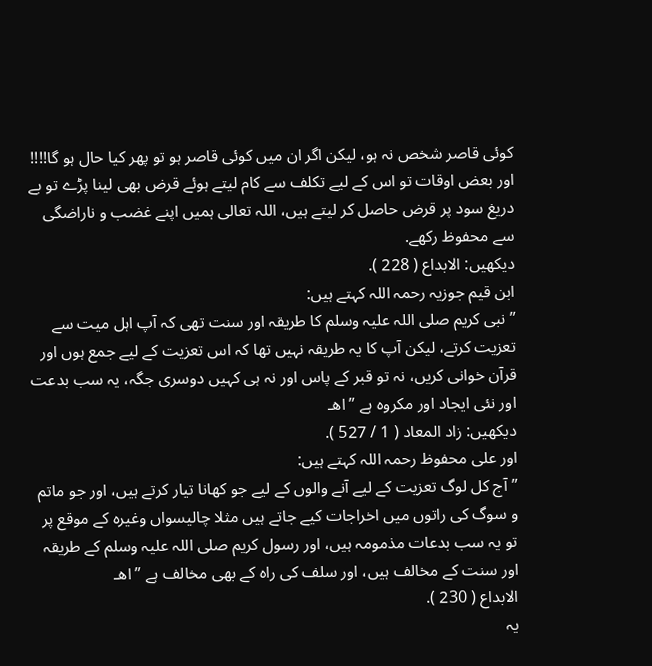كوئى قاصر شخص نہ ہو، ليكن اگر ان ميں كوئى قاصر ہو تو پھر كيا حال ہو گا!!!! اور بعض اوقات تو اس كے ليے تكلف سے كام ليتے ہوئے قرض بھى لينا پڑے تو بے دريغ سود پر قرض حاصل كر ليتے ہيں، اللہ تعالى ہميں اپنے غضب و ناراضگى سے محفوظ ركھے.
ديكھيں: الابداع ( 228 ).
ابن قيم جوزيہ رحمہ اللہ كہتے ہيں:
” نبى كريم صلى اللہ عليہ وسلم كا طريقہ اور سنت تھى كہ آپ اہل ميت سے تعزيت كرتے، ليكن آپ كا يہ طريقہ نہيں تھا كہ اس تعزيت كے ليے جمع ہوں اور قرآن خوانى كريں، نہ تو قبر كے پاس اور نہ ہى كہيں دوسرى جگہ، يہ سب بدعت اور نئى ايجاد اور مكروہ ہے ” اھـ
ديكھيں: زاد المعاد ( 1 / 527 ).
اور على محفوظ رحمہ اللہ كہتے ہيں:
” آج كل لوگ تعزيت كے ليے آنے والوں كے ليے جو كھانا تيار كرتے ہيں، اور جو ماتم و سوگ كى راتوں ميں اخراجات كيے جاتے ہيں مثلا چاليسواں وغيرہ كے موقع پر تو يہ سب بدعات مذمومہ ہيں، اور رسول كريم صلى اللہ عليہ وسلم كے طريقہ اور سنت كے مخالف ہيں، اور سلف كى راہ كے بھى مخالف ہے ” اھـ
الابداع ( 230 ).
يہ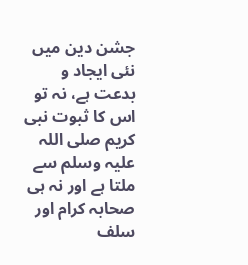جشن دين ميں نئى ايجاد و بدعت ہے، نہ تو اس كا ثبوت نبى كريم صلى اللہ عليہ وسلم سے ملتا ہے اور نہ ہى صحابہ كرام اور سلف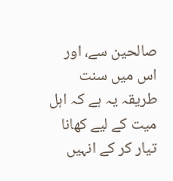صالحين سے، اور اس ميں سنت طريقہ يہ ہے كہ اہل ميت كے ليے كھانا تيار كر كے انہيں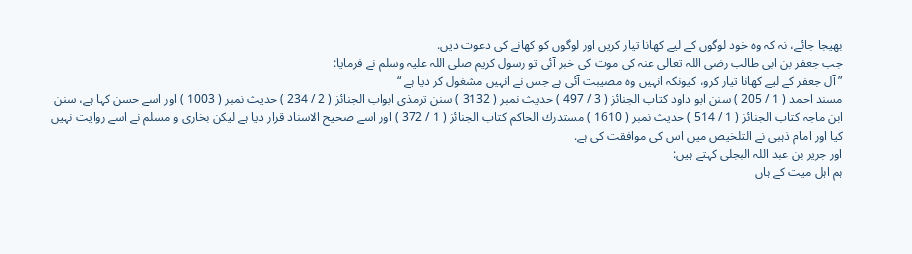بھيجا جائے، نہ كہ وہ خود لوگوں كے ليے كھانا تيار كريں اور لوگوں كو كھانے كى دعوت ديں.
جب جعفر بن ابى طالب رضى اللہ تعالى عنہ كى موت كى خبر آئى تو رسول كريم صلى اللہ عليہ وسلم نے فرمايا:
” آل جعفر كے ليے كھانا تيار كرو، كيونكہ انہيں وہ مصيبت آئى ہے جس نے انہيں مشغول كر ديا ہے “
مسند احمد ( 1 / 205 ) سنن ابو داود كتاب الجنائز ( 3 / 497 ) حديث نمبر ( 3132 ) سنن ترمذى ابواب الجنائز ( 2 / 234 ) حديث نمبر ( 1003 ) اور اسے حسن كہا ہے، سنن ابن ماجہ كتاب الجنائز ( 1 / 514 ) حديث نمبر ( 1610 ) مستدرك الحاكم كتاب الجنائز ( 1 / 372 ) اور اسے صحيح الاسناد قرار ديا ہے ليكن بخارى و مسلم نے اسے روايت نہيں كيا اور امام ذہبى نے التلخيص ميں اس كى موافقت كى ہے.
اور جرير بن عبد اللہ البجلى كہتے ہيں:
ہم اہل ميت كے ہاں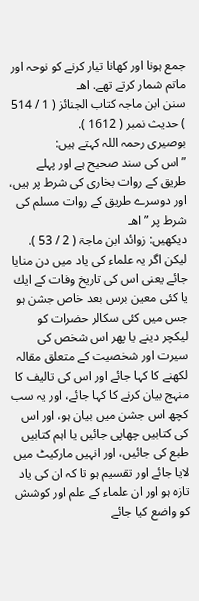جمع ہونا اور كھانا تيار كرنے كو نوحہ اور ماتم شمار كرتے تھے. اھـ
سنن ابن ماجہ كتاب الجنائز ( 1 / 514 ) حديث نمبر ( 1612 ).
بوصيرى رحمہ اللہ كہتے ہيں:
” اس كى سند صحيح ہے اور پہلے طريق كے روات بخارى كى شرط پر ہيں، اور دوسرے طريق كے روات مسلم كى شرط پر ” اھـ
ديكھيں: زوائد ابن ماجۃ ( 2 / 53 ).
ليكن اگر يہ علماء كى ياد ميں دن منايا جائے يعنى اس كى تاريخ وفات كے ايك يا كئى معين برس بعد خاص جشن ہو جس ميں كئى سكالر حضرات كو ليكچر دينے يا پھر اس شخص كى سيرت اور شخصيت كے متعلق مقالہ لكھنے كا كہا جائے اور اس كى تاليف كا منہج بيان كرنے كا كہا جائے، اور يہ سب كچھ اس جشن ميں بيان ہو، اور اس كى كتابيں چھاپى جائيں يا اہم كتابيں طبع كى جائيں، اور انہيں ماركيٹ ميں لايا جائے اور تقسيم ہو تا كہ ان كى ياد تازہ ہو اور ان علماء كے علم اور كوشش كو واضع كيا جائے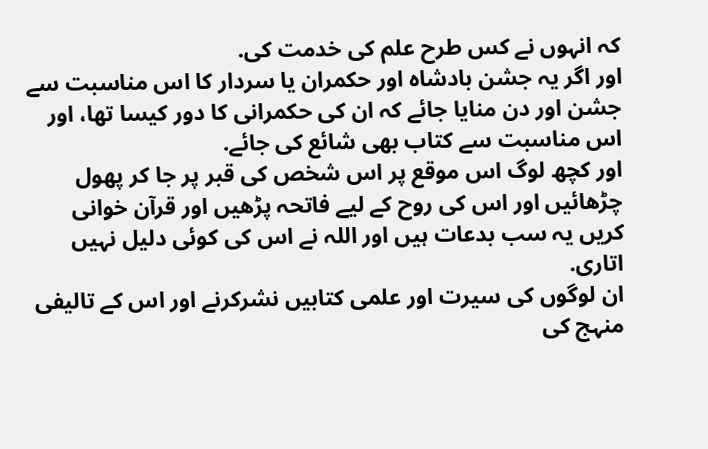كہ انہوں نے كس طرح علم كى خدمت كى.
اور اگر يہ جشن بادشاہ اور حكمران يا سردار كا اس مناسبت سے جشن اور دن منايا جائے كہ ان كى حكمرانى كا دور كيسا تھا، اور اس مناسبت سے كتاب بھى شائع كى جائے.
اور كچھ لوگ اس موقع پر اس شخص كى قبر پر جا كر پھول چڑھائيں اور اس كى روح كے ليے فاتحہ پڑھيں اور قرآن خوانى كريں يہ سب بدعات ہيں اور اللہ نے اس كى كوئى دليل نہيں اتارى.
ان لوگوں كى سيرت اور علمى كتابيں نشركرنے اور اس كے تاليفى منہج كى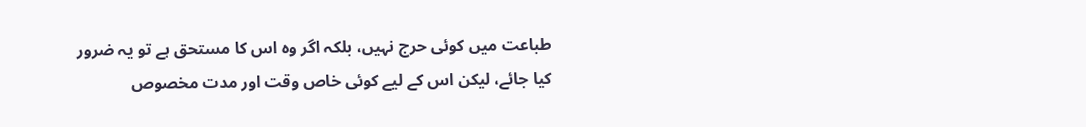طباعت ميں كوئى حرج نہيں، بلكہ اگر وہ اس كا مستحق ہے تو يہ ضرور كيا جائے، ليكن اس كے ليے كوئى خاص وقت اور مدت مخصوص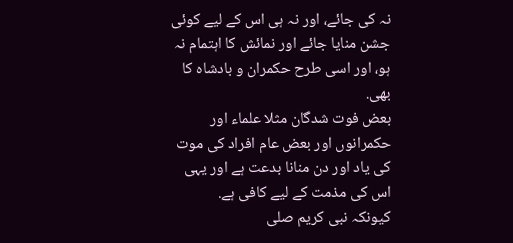نہ كى جائے، اور نہ ہى اس كے ليے كوئى جشن منايا جائے اور نمائش كا اہتمام نہ ہو، اور اسى طرح حكمران و بادشاہ كا بھى.
بعض فوت شدگان مثلا علماء اور حكمرانوں اور بعض عام افراد كى موت كى ياد اور دن منانا بدعت ہے اور يہى اس كى مذمت كے ليے كافى ہے.
كيونكہ نبى كريم صلى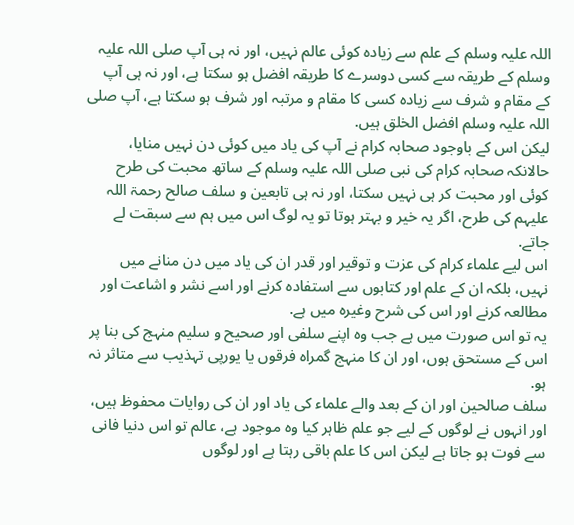اللہ عليہ وسلم كے علم سے زيادہ كوئى عالم نہيں، اور نہ ہى آپ صلى اللہ عليہ وسلم كے طريقہ سے كسى دوسرے كا طريقہ افضل ہو سكتا ہے، اور نہ ہى آپ كے مقام و شرف سے زيادہ كسى كا مقام و مرتبہ اور شرف ہو سكتا ہے، آپ صلى اللہ عليہ وسلم افضل الخلق ہيں.
ليكن اس كے باوجود صحابہ كرام نے آپ كى ياد ميں كوئى دن نہيں منايا، حالانكہ صحابہ كرام كى نبى صلى اللہ عليہ وسلم كے ساتھ محبت كى طرح كوئى اور محبت كر ہى نہيں سكتا، اور نہ ہى تابعين و سلف صالح رحمۃ اللہ عليہم كى طرح، اگر يہ خير و بہتر ہوتا تو يہ لوگ اس ميں ہم سے سبقت لے جاتے.
اس ليے علماء كرام كى عزت و توقير اور قدر ان كى ياد ميں دن منانے ميں نہيں، بلكہ ان كے علم اور كتابوں سے استفادہ كرنے اور اسے نشر و اشاعت اور مطالعہ كرنے اور اس كى شرح وغيرہ ميں ہے.
يہ تو اس صورت ميں ہے جب وہ اپنے سلفى اور صحيح و سليم منہج كى بنا پر اس كے مستحق ہوں، اور ان كا منہج گمراہ فرقوں يا يورپى تہذيب سے متاثر نہ ہو.
سلف صالحين اور ان كے بعد والے علماء كى ياد اور ان كى روايات محفوظ ہيں، اور انہوں نے لوگوں كے ليے جو علم ظاہر كيا وہ موجود ہے، عالم تو اس دنيا فانى سے فوت ہو جاتا ہے ليكن اس كا علم باقى رہتا ہے اور لوگوں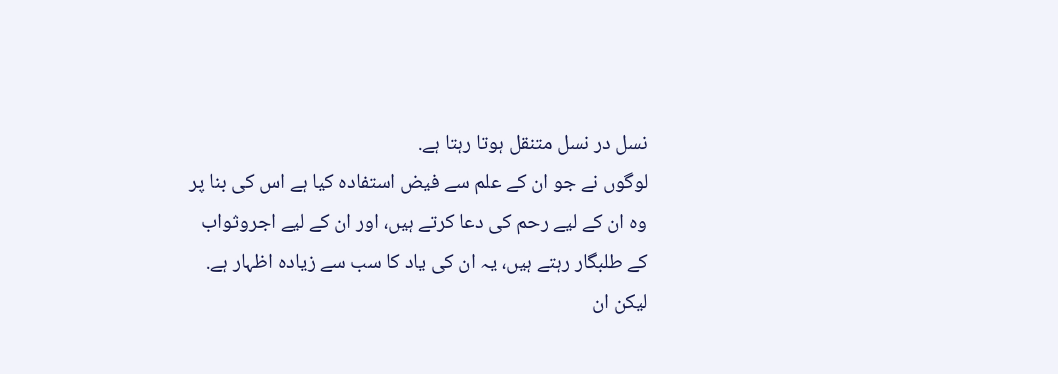نسل در نسل متنقل ہوتا رہتا ہے.
لوگوں نے جو ان كے علم سے فيض استفادہ كيا ہے اس كى بنا پر وہ ان كے ليے رحم كى دعا كرتے ہيں، اور ان كے ليے اجروثواب كے طلبگار رہتے ہيں، يہ ان كى ياد كا سب سے زيادہ اظہار ہے.
ليكن ان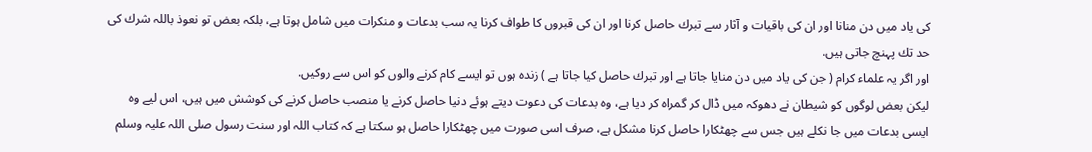كى ياد ميں دن منانا اور ان كى باقيات و آثار سے تبرك حاصل كرنا اور ان كى قبروں كا طواف كرنا يہ سب بدعات و منكرات ميں شامل ہوتا ہے، بلكہ بعض تو نعوذ باللہ شرك كى حد تك پہنچ جاتى ہيں.
اور اگر يہ علماء كرام ( جن كى ياد ميں دن منايا جاتا ہے اور تبرك حاصل كيا جاتا ہے ) زندہ ہوں تو ايسے كام كرنے والوں كو اس سے روكيں.
ليكن بعض لوگوں كو شيطان نے دھوكہ ميں ڈال كر گمراہ كر ديا ہے، وہ بدعات كى دعوت ديتے ہوئے دنيا حاصل كرنے يا منصب حاصل كرنے كى كوشش ميں ہيں، اس ليے وہ ايسى بدعات ميں جا نكلے ہيں جس سے چھٹكارا حاصل كرنا مشكل ہے، صرف اسى صورت ميں چھٹكارا حاصل ہو سكتا ہے كہ كتاب اللہ اور سنت رسول صلى اللہ عليہ وسلم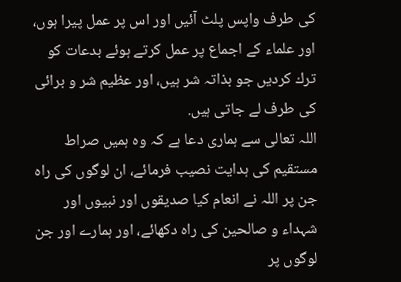كى طرف واپس پلٹ آئيں اور اس پر عمل پيرا ہوں، اور علماء كے اجماع پر عمل كرتے ہوئے بدعات كو ترك كرديں جو بذاتہ شر ہيں، اور عظيم شر و برائى كى طرف لے جاتى ہيں.
اللہ تعالى سے ہمارى دعا ہے كہ وہ ہميں صراط مستقيم كى ہدايت نصيب فرمائے، ان لوگوں كى راہ جن پر اللہ نے انعام كيا صديقوں اور نبيوں اور شہداء و صالحين كى راہ دكھائے، اور ہمارے اور جن لوگوں پر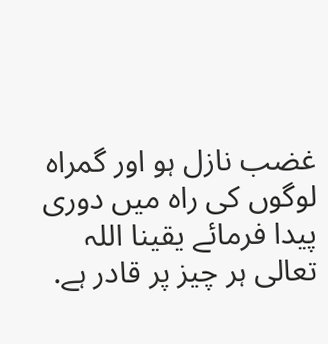غضب نازل ہو اور گمراہ لوگوں كى راہ ميں دورى پيدا فرمائے يقينا اللہ تعالى ہر چيز پر قادر ہے.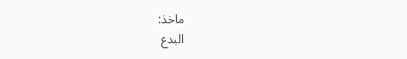ماخذ:
البدع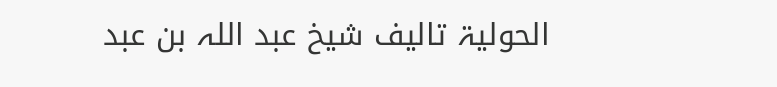الحوليۃ تاليف شيخ عبد اللہ بن عبد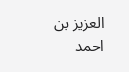العزيز بن احمد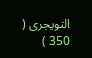التويجرى ( 350 )